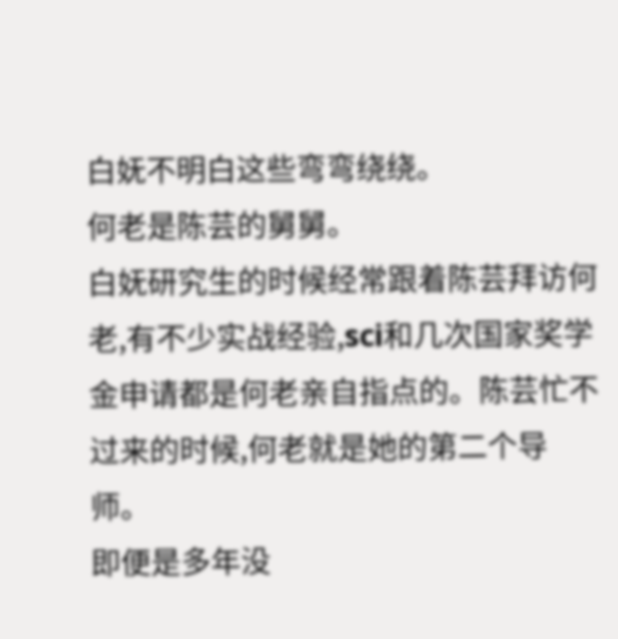白妩不明白这些弯弯绕绕。
何老是陈芸的舅舅。
白妩研究生的时候经常跟着陈芸拜访何老,有不少实战经验,sci和几次国家奖学金申请都是何老亲自指点的。陈芸忙不过来的时候,何老就是她的第二个导师。
即便是多年没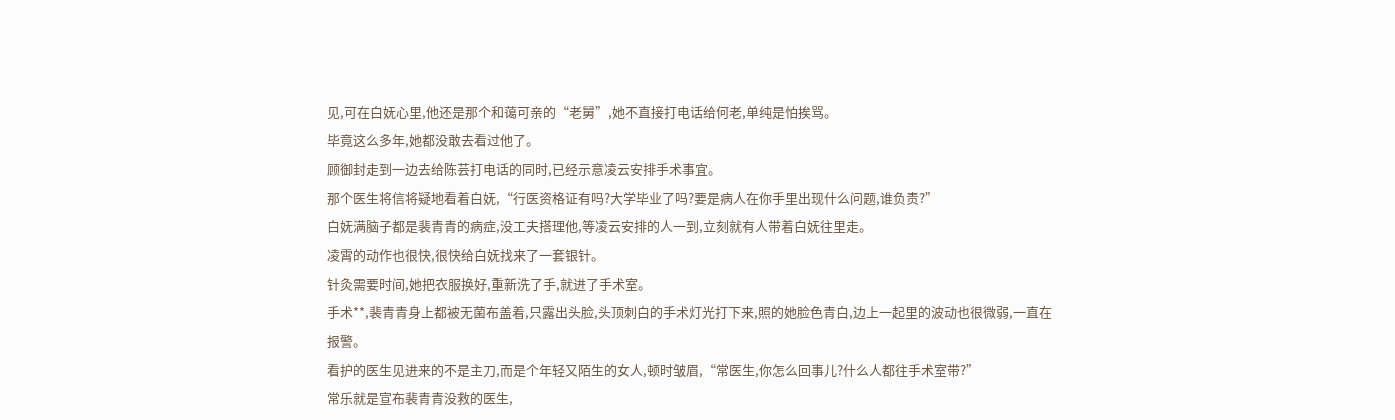见,可在白妩心里,他还是那个和蔼可亲的“老舅”,她不直接打电话给何老,单纯是怕挨骂。
毕竟这么多年,她都没敢去看过他了。
顾御封走到一边去给陈芸打电话的同时,已经示意凌云安排手术事宜。
那个医生将信将疑地看着白妩,“行医资格证有吗?大学毕业了吗?要是病人在你手里出现什么问题,谁负责?”
白妩满脑子都是裴青青的病症,没工夫搭理他,等凌云安排的人一到,立刻就有人带着白妩往里走。
凌霄的动作也很快,很快给白妩找来了一套银针。
针灸需要时间,她把衣服换好,重新洗了手,就进了手术室。
手术**,裴青青身上都被无菌布盖着,只露出头脸,头顶刺白的手术灯光打下来,照的她脸色青白,边上一起里的波动也很微弱,一直在报警。
看护的医生见进来的不是主刀,而是个年轻又陌生的女人,顿时皱眉,“常医生,你怎么回事儿?什么人都往手术室带?”
常乐就是宣布裴青青没救的医生,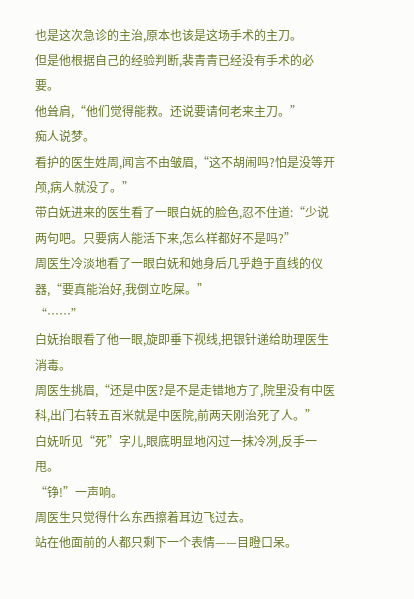也是这次急诊的主治,原本也该是这场手术的主刀。
但是他根据自己的经验判断,裴青青已经没有手术的必要。
他耸肩,“他们觉得能救。还说要请何老来主刀。”
痴人说梦。
看护的医生姓周,闻言不由皱眉,“这不胡闹吗?怕是没等开颅,病人就没了。”
带白妩进来的医生看了一眼白妩的脸色,忍不住道:“少说两句吧。只要病人能活下来,怎么样都好不是吗?”
周医生冷淡地看了一眼白妩和她身后几乎趋于直线的仪器,“要真能治好,我倒立吃屎。”
“……”
白妩抬眼看了他一眼,旋即垂下视线,把银针递给助理医生消毒。
周医生挑眉,“还是中医?是不是走错地方了,院里没有中医科,出门右转五百米就是中医院,前两天刚治死了人。”
白妩听见“死”字儿,眼底明显地闪过一抹冷冽,反手一甩。
“铮!”一声响。
周医生只觉得什么东西擦着耳边飞过去。
站在他面前的人都只剩下一个表情——目瞪口呆。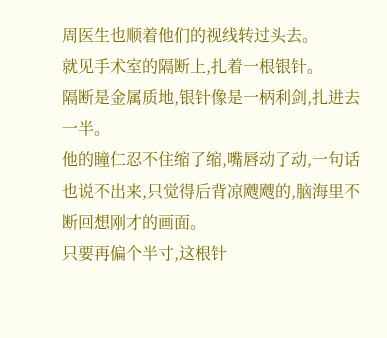周医生也顺着他们的视线转过头去。
就见手术室的隔断上,扎着一根银针。
隔断是金属质地,银针像是一柄利剑,扎进去一半。
他的瞳仁忍不住缩了缩,嘴唇动了动,一句话也说不出来,只觉得后背凉飕飕的,脑海里不断回想刚才的画面。
只要再偏个半寸,这根针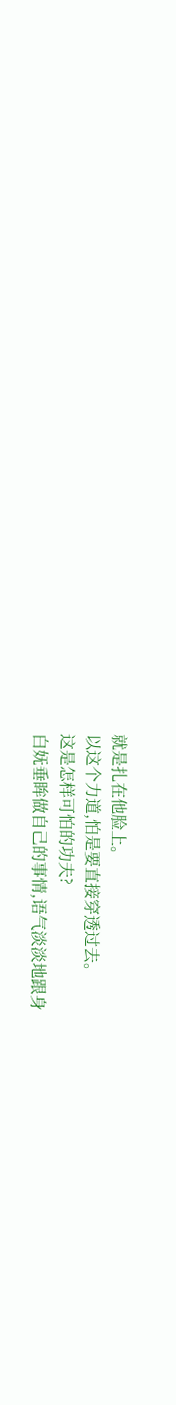就是扎在他脸上。
以这个力道,怕是要直接穿透过去。
这是怎样可怕的功夫?
白妩垂眸做自己的事情,语气淡淡地跟身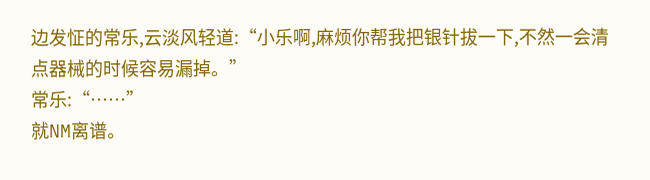边发怔的常乐,云淡风轻道:“小乐啊,麻烦你帮我把银针拔一下,不然一会清点器械的时候容易漏掉。”
常乐:“……”
就NM离谱。